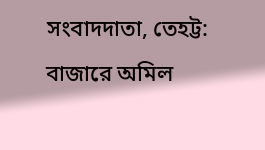সংবাদদাতা, তেহট্ট: বাজারে অমিল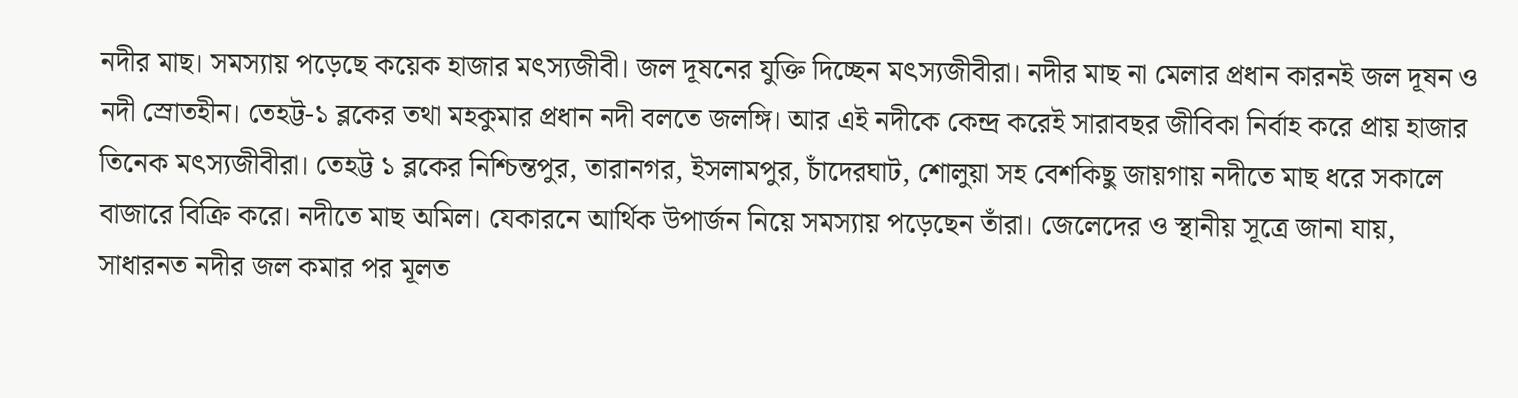নদীর মাছ। সমস্যায় পড়েছে কয়েক হাজার মৎস্যজীবী। জল দূষনের যুক্তি দিচ্ছেন মৎস্যজীবীরা। নদীর মাছ না মেলার প্রধান কারনই জল দূষন ও নদী স্রোতহীন। তেহট্ট-১ ব্লকের তথা মহকুমার প্রধান নদী বলতে জলঙ্গি। আর এই নদীকে কেন্দ্র করেই সারাবছর জীবিকা নির্বাহ করে প্রায় হাজার তিনেক মৎস্যজীবীরা। তেহট্ট ১ ব্লকের নিশ্চিন্তপুর, তারানগর, ইসলামপুর, চাঁদেরঘাট, শোলুয়া সহ বেশকিছু জায়গায় নদীতে মাছ ধরে সকালে বাজারে বিক্রি করে। নদীতে মাছ অমিল। যেকারনে আর্থিক উপার্জন নিয়ে সমস্যায় পড়েছেন তাঁরা। জেলেদের ও স্থানীয় সূত্রে জানা যায়, সাধারনত নদীর জল কমার পর মূলত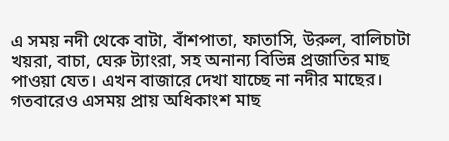এ সময় নদী থেকে বাটা, বাঁশপাতা, ফাতাসি, উরুল, বালিচাটা খয়রা, বাচা, ঘেরু ট্যাংরা, সহ অনান্য বিভিন্ন প্রজাতির মাছ পাওয়া যেত। এখন বাজারে দেখা যাচ্ছে না নদীর মাছের। গতবারেও এসময় প্রায় অধিকাংশ মাছ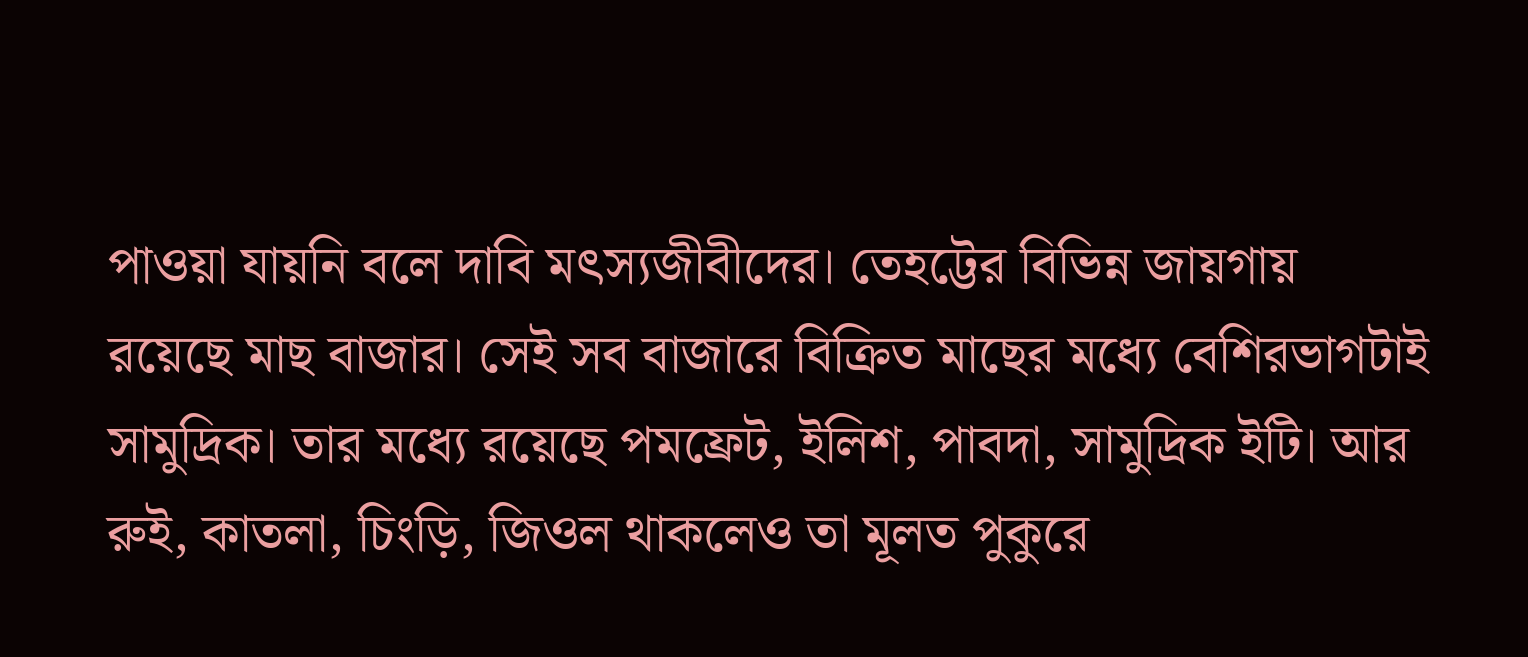পাওয়া যায়নি বলে দাবি মৎস্যজীবীদের। তেহট্টের বিভিন্ন জায়গায় রয়েছে মাছ বাজার। সেই সব বাজারে বিক্রিত মাছের মধ্যে বেশিরভাগটাই সামুদ্রিক। তার মধ্যে রয়েছে পমফ্রেট, ইলিশ, পাবদা, সামুদ্রিক ইটি। আর রুই, কাতলা, চিংড়ি, জিওল থাকলেও তা মূলত পুকুরে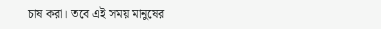চাষ করা। তবে এই সময় মানুষের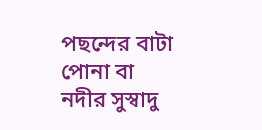পছন্দের বাটা পোনা বা
নদীর সুস্বাদু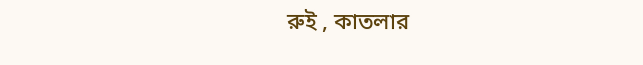রুই , কাতলার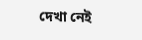দেখা নেই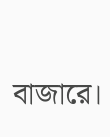বাজারে।